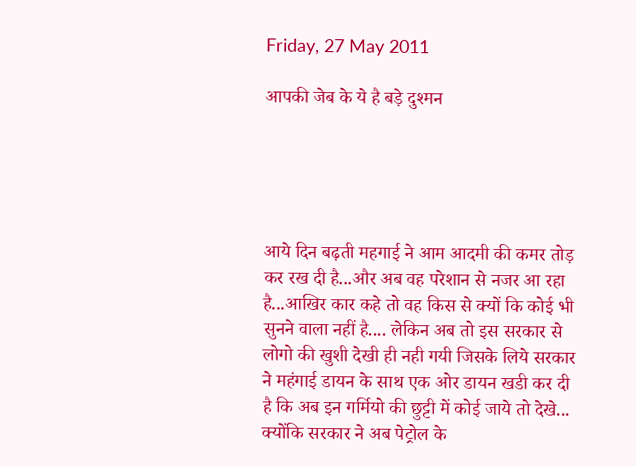Friday, 27 May 2011

आपकी जेब के ये है बड़े दुश्मन





आये दिन बढ़ती महगाई ने आम आदमी की कमर तोड़ कर रख दी है...और अब वह परेशान से नजर आ रहा है...आखिर कार कहे तो वह किस से क्यों कि कोई भी सुनने वाला नहीं है.... लेकिन अब तो इस सरकार से लोगो की खुशी देखी ही नही गयी जिसके लिये सरकार ने महंगाई डायन के साथ एक ओर डायन खडी कर दी है कि अब इन गर्मियो की छुट्टी में कोई जाये तो देखे... क्योंकि सरकार ने अब पेट्रोल के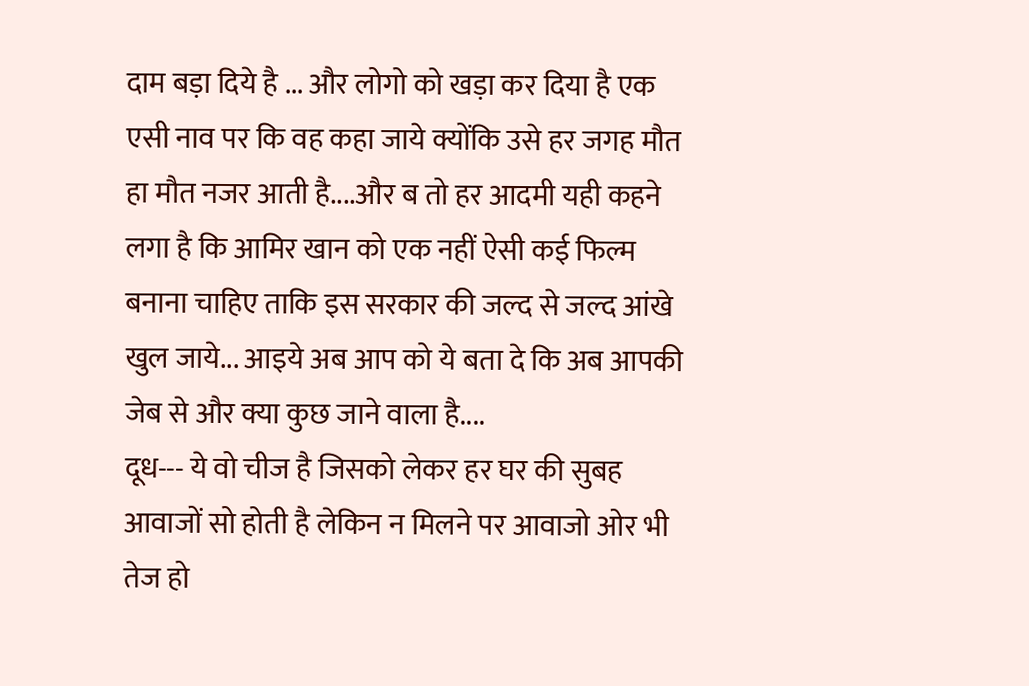दाम बड़ा दिये है ... और लोगो को खड़ा कर दिया है एक एसी नाव पर कि वह कहा जाये क्योंकि उसे हर जगह मौत हा मौत नजर आती है....और ब तो हर आदमी यही कहने लगा है कि आमिर खान को एक नहीं ऐसी कई फिल्म बनाना चाहिए ताकि इस सरकार की जल्द से जल्द आंखे खुल जाये... आइये अब आप को ये बता दे कि अब आपकी जेब से और क्या कुछ जाने वाला है....
दूध--- ये वो चीज है जिसको लेकर हर घर की सुबह आवाजों सो होती है लेकिन न मिलने पर आवाजो ओर भी तेज हो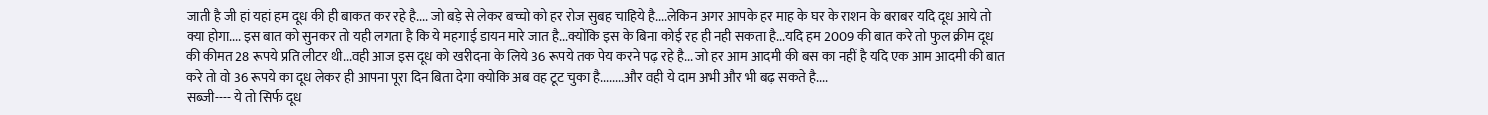जाती है जी हां यहां हम दूध की ही बाकत कर रहे है.... जो बड़े से लेकर बच्चो को हर रोज सुबह चाहिये है....लेकिन अगर आपके हर माह के घर के राशन के बराबर यदि दूध आये तो क्या होगा.... इस बात को सुनकर तो यही लगता है कि ये महगाई डायन मारे जात है...क्योंकि इस के बिना कोई रह ही नही सकता है...यदि हम 2009 की बात करे तो फुल क्रीम दूध की कीमत 28 रूपये प्रति लीटर थी...वही आज इस दूध को खरीदना के लिये 36 रूपये तक पेय करने पढ़ रहे है... जो हर आम आदमी की बस का नहीं है यदि एक आम आदमी की बात करे तो वो 36 रूपये का दूध लेकर ही आपना पूरा दिन बिता देगा क्योकि अब वह टूट चुका है........और वही ये दाम अभी और भी बढ़ सकते है....
सब्जी---- ये तो सिर्फ दूध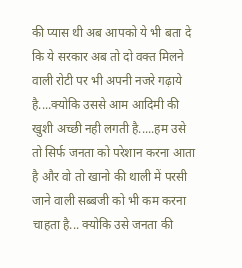की प्यास थी अब आपको ये भी बता दे कि ये सरकार अब तो दो वक्त मिलने वाली रोटी पर भी अपनी नजरे गढ़ाये है....क्योकि उससे आम आदिमी की खुशी अच्छी नही लगती है.....हम उसे तो सिर्फ जनता को परेशान करना आता है और वो तो खानो की थाली में परसी जाने वाली सब्बजी को भी कम करना चाहता है... क्योकि उसे जनता की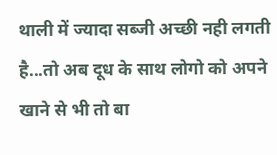थाली में ज्यादा सब्जी अच्छी नही लगती है...तो अब दूध के साथ लोगो को अपने खाने से भी तो बा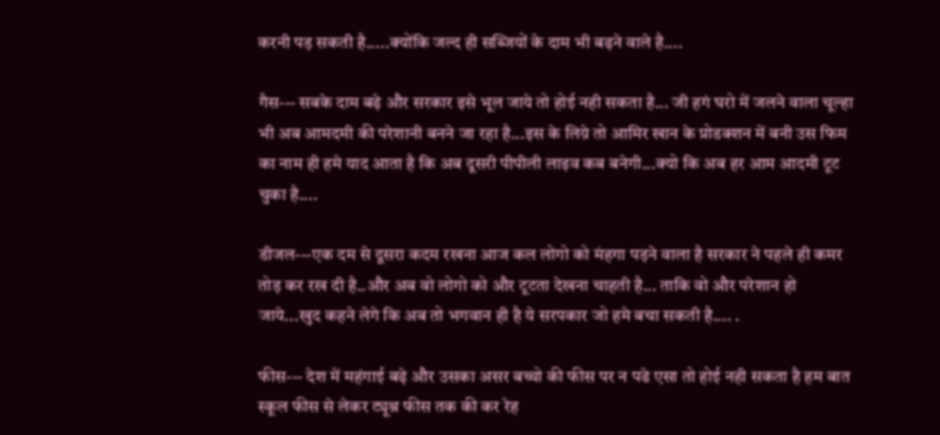करनी पड़ सकती है.....क्योंकि जल्द ही सब्जियों के दाम भी बढ़ने वाले है....

गैस--- सबके दाम बढ़े और सरकार इसे भूल जाये तो होई नही सकता है... जी हगं घरो में जलने वाला चूल्हा भी अब आमदमी की परेशानी बनने जा रहा है...इस के लिय़े तो आमिर खान के प्रोडक्शन में बनी उस फिम का नाम ही हमे याद आता है कि अब दूसरी पीपीली लाइव कब बनेगी...क्यो कि अब हर आम आदमी टूट चुका है....

डीजल---एक दम से दूसरा कदम रखना आज कल लोगो को मंहगा पड़ने वाला है सरकार ने पहले ही कमर तोड़ कर रख दी है..और अब वो लोगो को और टूटता देखना चाहती है... ताकि वो और परेशान हो जाये...खुद कहने लेगे कि अब तो भगवान ही है ये सरपकार जो हमे बचा सकती है.... .

फीस--- देश में महंगाई बढ़े और उसका असर बच्चो की फीस पर न पढे एसा तो होई नही सकता है हम बात स्कूल फीस से लेकर ट्यूश्न फीस तक की कर रेह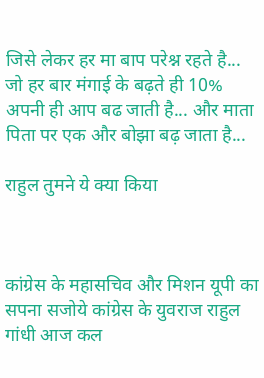जिसे लेकर हर मा बाप परेश्न रहते है... जो हर बार मंगाई के बढ़ते ही 10% अपनी ही आप बढ जाती है... और माता पिता पर एक और बोझा बढ़ जाता है...

राहुल तुमने ये क्या किया



कांग्रेस के महासचिव और मिशन यूपी का सपना सजोये कांग्रेस के युवराज राहुल गांधी आज कल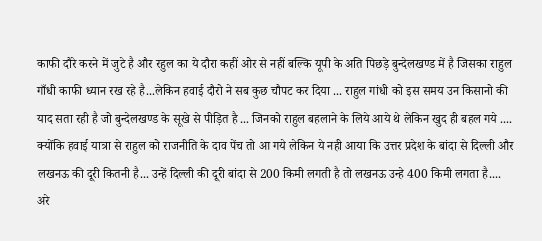काफी दौरे करने में जुटे है और रहुल का ये दौरा कहीं ओर से नहीं बल्कि यूपी के अति पिछड़े बुन्देलखण्ड में है जिसका राहुल गाँधी काफी ध्यान रख रहे है...लेकिन हवाई दौरो ने सब कुछ चौपट कर दिया ... राहुल गांधी को इस समय उन किसानो की याद सता रही है जो बुन्देलखण्ड के सूखे से पीड़ित है ... जिनको राहुल बहलाने के लिये आये थे लेकिन खुद ही बहल गये .... क्योंकि हवाई यात्रा से राहुल को राजनीति के दाव पेंच तो आ गये लेकिन ये नही आया कि उत्तर प्रदेश के बांदा से दिल्ली और लखनऊ की दूरी कितनी है... उन्हें दिल्ली की दूरी बांदा से 200 किमी लगती है तो लखनऊ उन्हे 400 किमी लगता है.... अरे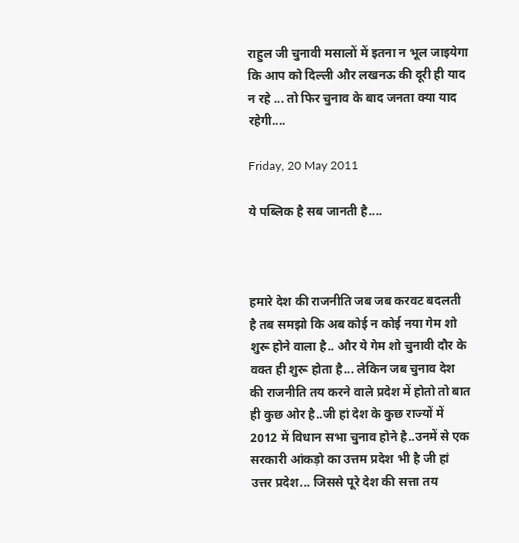राहुल जी चुनावी मसालों में इतना न भूल जाइयेगा कि आप को दिल्ली और लखनऊ की दूरी ही याद न रहे ... तो फिर चुनाव के बाद जनता क्या याद रहेगी....

Friday, 20 May 2011

ये पब्लिक है सब जानती है....



हमारे देश की राजनीति जब जब करवट बदलती है तब समझो कि अब कोई न कोई नया गेम शो शुरू होने वाला है.. और ये गेम शो चुनावी दौर के वक्त ही शुरू होता है... लेकिन जब चुनाव देश की राजनीति तय करने वाले प्रदेश में होतो तो बात ही कुछ ओर है..जी हां देश के कुछ राज्यों में 2012 में विधान सभा चुनाव होने है..उनमें से एक सरकारी आंकड़ो का उत्तम प्रदेश भी है जी हां उत्तर प्रदेश... जिससे पूरे देश की सत्ता तय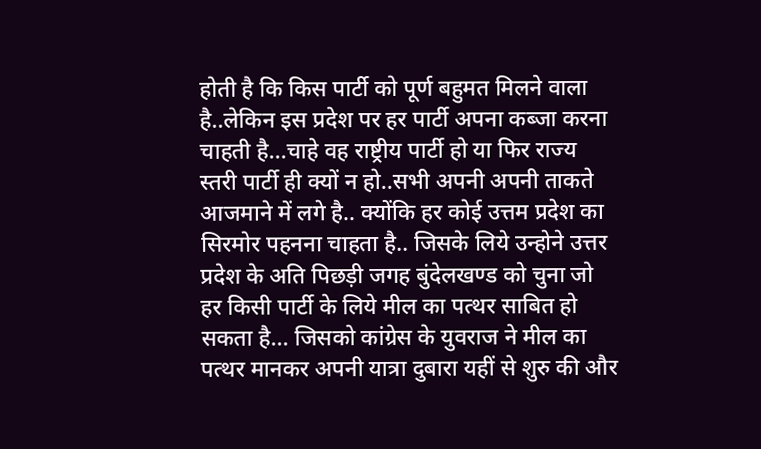होती है कि किस पार्टी को पूर्ण बहुमत मिलने वाला है..लेकिन इस प्रदेश पर हर पार्टी अपना कब्जा करना चाहती है...चाहे वह राष्ट्रीय पार्टी हो या फिर राज्य स्तरी पार्टी ही क्यों न हो..सभी अपनी अपनी ताकते आजमाने में लगे है.. क्योंकि हर कोई उत्तम प्रदेश का सिरमोर पहनना चाहता है.. जिसके लिये उन्होने उत्तर प्रदेश के अति पिछड़ी जगह बुंदेलखण्ड को चुना जो हर किसी पार्टी के लिये मील का पत्थर साबित हो सकता है... जिसको कांग्रेस के युवराज ने मील का पत्थर मानकर अपनी यात्रा दुबारा यहीं से शुरु की और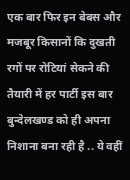एक बार फिर इन बेबस और मजबूर किसानों कि दुखती रगों पर रोटियां सेकने की तैयारी में हर पार्टी इस बार बुन्देलखण्ड को ही अपना निशाना बना रही है .. ये वहीं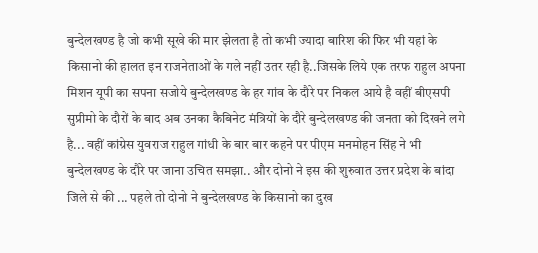बुन्देलखण्ड है जो कभी सूखे की मार झेलता है तो कभी ज्यादा बारिश की फिर भी यहां के किसानो की हालत इन राजनेताओं के गले नहीं उतर रही है..जिसके लिये एक तरफ राहुल अपना मिशन यूपी का सपना सजोये बुन्देलखण्ड के हर गांव के दौरे पर निकल आये है वहीं बीएसपी सुप्रीमो के दौरों के बाद अब उनका कैबिनेट मंत्रियों के दौरे बुन्देलखण्ड की जनता को दिखने लगे है... वहीं कांग्रेस युवराज राहुल गांधी के बार बार कहने पर पीएम मनमोहन सिंह ने भी बुन्देलखण्ड के दौरे पर जाना उचित समझा.. और दोनो ने इस की शुरुवात उत्तर प्रदेश के बांदा जिले से की ... पहले तो दोनो ने बुन्देलखण्ड के किसानो का दुख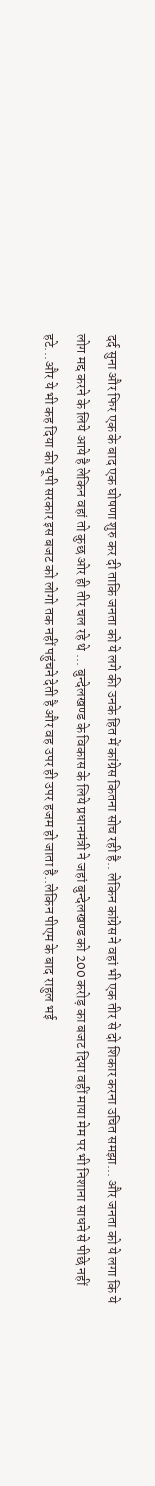दर्द सुना और फिर एक के बाद एक घोषणा शुरु कर दी ताकि जनता को ये लगे की उनके हित में कांग्रेस कितना सोच रही है.. लेकिन कांग्रेस ने वहां भी एक तीर से दो शिकार करना उचित समझा... और जनता को ये लगा कि ये लोग मद्द करने के लिये आये है लेकिन वहां तो कुछ ओर ही तीर चल रहे थे ... बुन्देलखण्ड के विकास के लिये प्रधानमंत्री ने जहां बुन्देलखण्ड को 200 करोड़ का बजट दिया वहीं माया मेम पर भी निशाना साधने से पीछे नहीं हटे...और ये भी कह दिया की यूपी सरकार इस बजट को लोगो तक नहीं पहुंचने देती है और वह उपर ही उपर हजम हो जाता है..लेकिन पीएम के बाद राहुल भई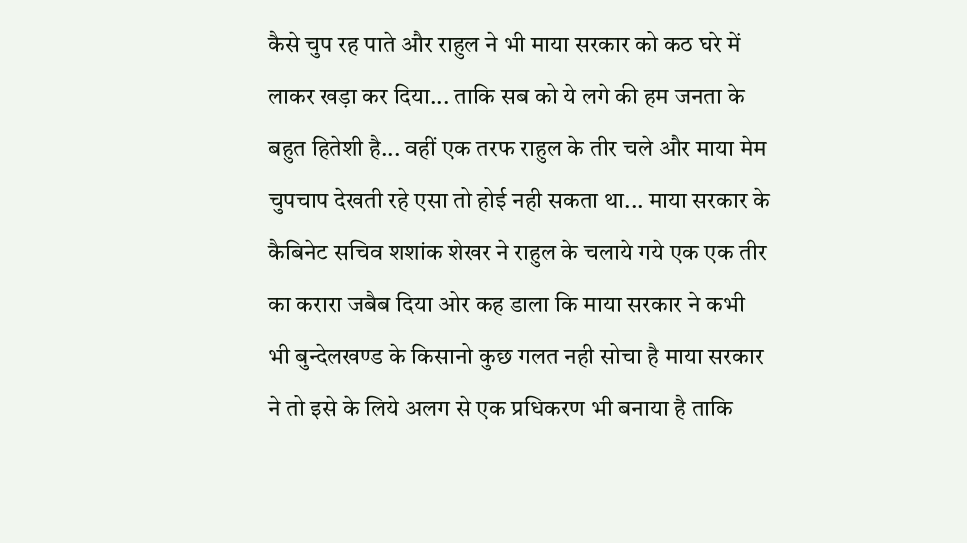कैसे चुप रह पाते और राहुल ने भी माया सरकार को कठ घरे में लाकर खड़ा कर दिया... ताकि सब को ये लगे की हम जनता के बहुत हितेशी है... वहीं एक तरफ राहुल के तीर चले और माया मेम चुपचाप देखती रहे एसा तो होई नही सकता था... माया सरकार के कैबिनेट सचिव शशांक शेखर ने राहुल के चलाये गये एक एक तीर का करारा जबैब दिया ओर कह डाला कि माया सरकार ने कभी भी बुन्देलखण्ड के किसानो कुछ गलत नही सोचा है माया सरकार ने तो इसे के लिये अलग से एक प्रधिकरण भी बनाया है ताकि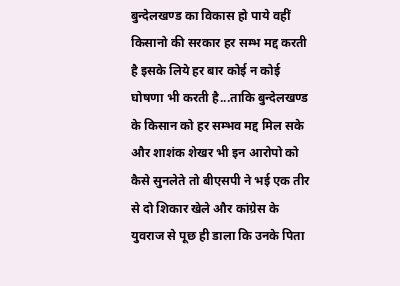बुन्देलखण्ड का विकास हो पाये वहीं किसानो की सरकार हर सम्भ मद्द करती है इसके लिये हर बार कोई न कोई घोषणा भी करती है...ताकि बुन्देलखण्ड के किसान को हर सम्भव मद्द मिल सके और शाशंक शेखर भी इन आरोपो को कैसे सुनलेते तो बीएसपी ने भई एक तीर से दो शिकार खेले और कांग्रेस के युवराज से पूछ ही डाला कि उनके पिता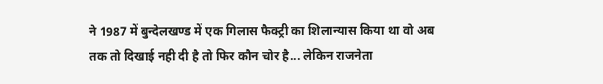ने 1987 में बुन्देलखण्ड में एक गिलास फैक्ट्री का शिलान्यास किया था वो अब तक तो दिखाई नही दी है तो फिर कौन चोर है... लेकिन राजनेता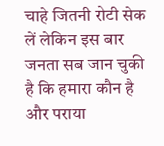चाहे जितनी रोटी सेक लें लेकिन इस बार जनता सब जान चुकी है कि हमारा कौन है और पराया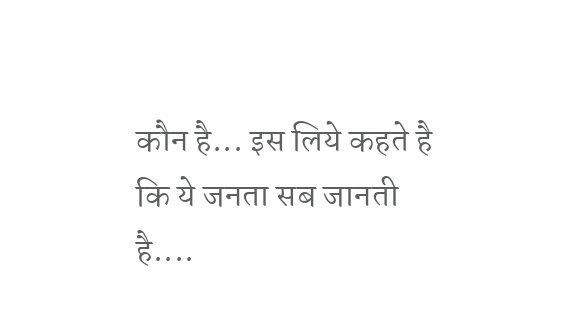कौन है... इस लिये कहते है कि ये जनता सब जानती है....